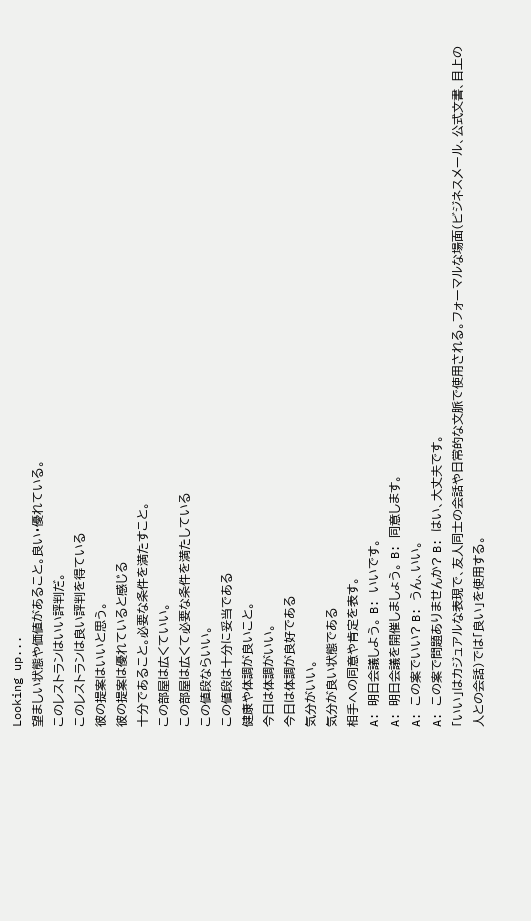Looking up...
望ましい状態や価値があること。良い・優れている。
このレストランはいい評判だ。
このレストランは良い評判を得ている
彼の提案はいいと思う。
彼の提案は優れていると感じる
十分であること。必要な条件を満たすこと。
この部屋は広くていい。
この部屋は広くて必要な条件を満たしている
この値段ならいい。
この値段は十分に妥当である
健康や体調が良いこと。
今日は体調がいい。
今日は体調が良好である
気分がいい。
気分が良い状態である
相手への同意や肯定を表す。
A: 明日会議しよう。 B: いいです。
A: 明日会議を開催しましょう。 B: 同意します。
A: この案でいい? B: うん、いい。
A: この案で問題ありませんか? B: はい、大丈夫です。
「いい」はカジュアルな表現で、友人同士の会話や日常的な文脈で使用される。フォーマルな場面(ビジネスメール、公式文書、目上の人との会話)では「良い」を使用する。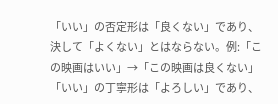「いい」の否定形は「良くない」であり、決して「よくない」とはならない。例:「この映画はいい」→「この映画は良くない」
「いい」の丁寧形は「よろしい」であり、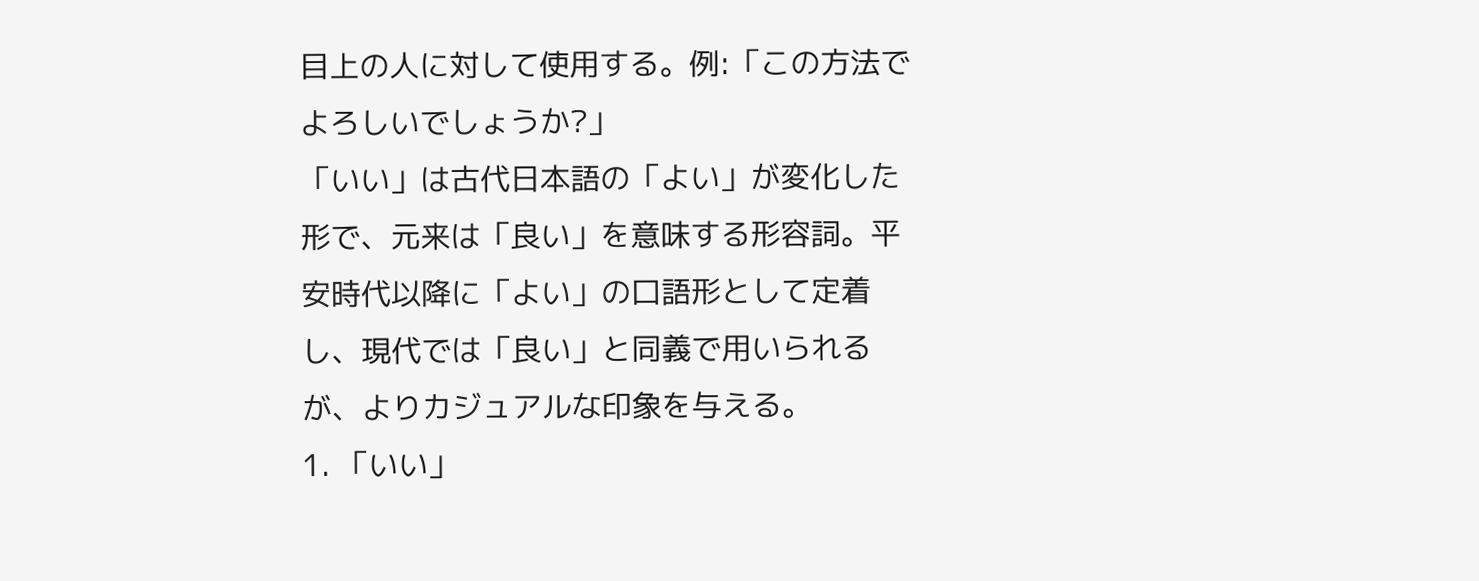目上の人に対して使用する。例:「この方法でよろしいでしょうか?」
「いい」は古代日本語の「よい」が変化した形で、元来は「良い」を意味する形容詞。平安時代以降に「よい」の口語形として定着し、現代では「良い」と同義で用いられるが、よりカジュアルな印象を与える。
1. 「いい」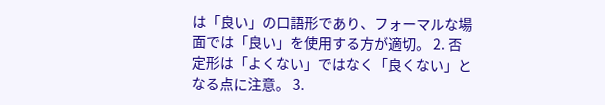は「良い」の口語形であり、フォーマルな場面では「良い」を使用する方が適切。 2. 否定形は「よくない」ではなく「良くない」となる点に注意。 3.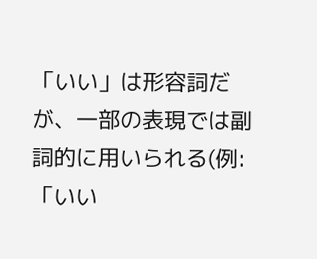「いい」は形容詞だが、一部の表現では副詞的に用いられる(例:「いい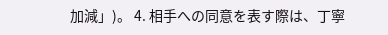加減」)。 4. 相手への同意を表す際は、丁寧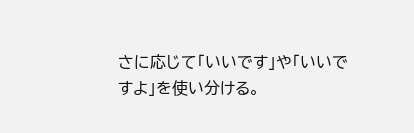さに応じて「いいです」や「いいですよ」を使い分ける。